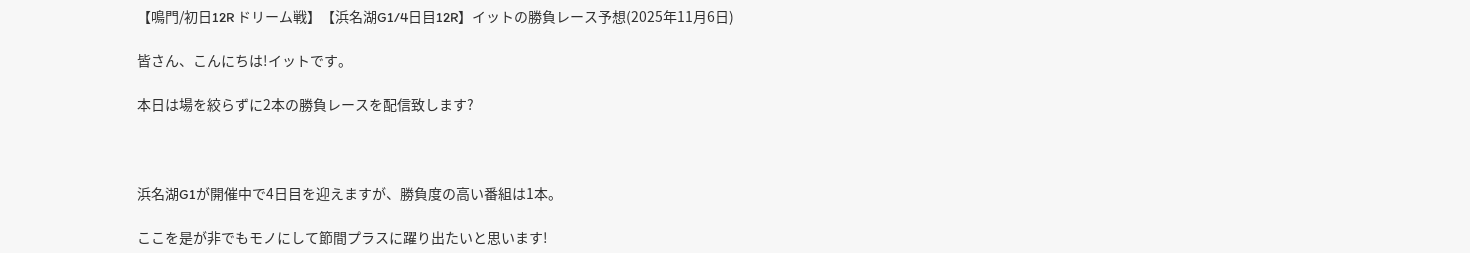【鳴門/初日12R ドリーム戦】【浜名湖G1/4日目12R】イットの勝負レース予想(2025年11月6日)

皆さん、こんにちは!イットです。

本日は場を絞らずに2本の勝負レースを配信致します?



浜名湖G1が開催中で4日目を迎えますが、勝負度の高い番組は1本。

ここを是が非でもモノにして節間プラスに躍り出たいと思います!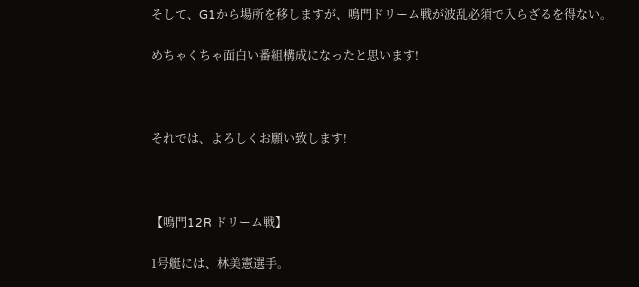そして、G1から場所を移しますが、鳴門ドリーム戦が波乱必須で入らざるを得ない。

めちゃくちゃ面白い番組構成になったと思います!



それでは、よろしくお願い致します!



【鳴門12R ドリーム戦】

1号艇には、林美憲選手。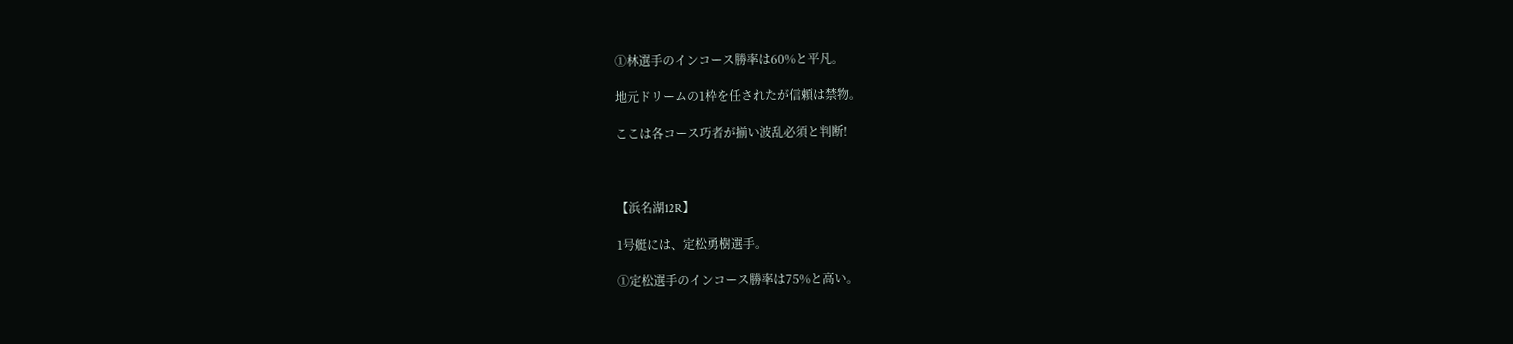①林選手のインコース勝率は60%と平凡。

地元ドリームの1枠を任されたが信頼は禁物。

ここは各コース巧者が揃い波乱必須と判断!



【浜名湖12R】

1号艇には、定松勇樹選手。

①定松選手のインコース勝率は75%と高い。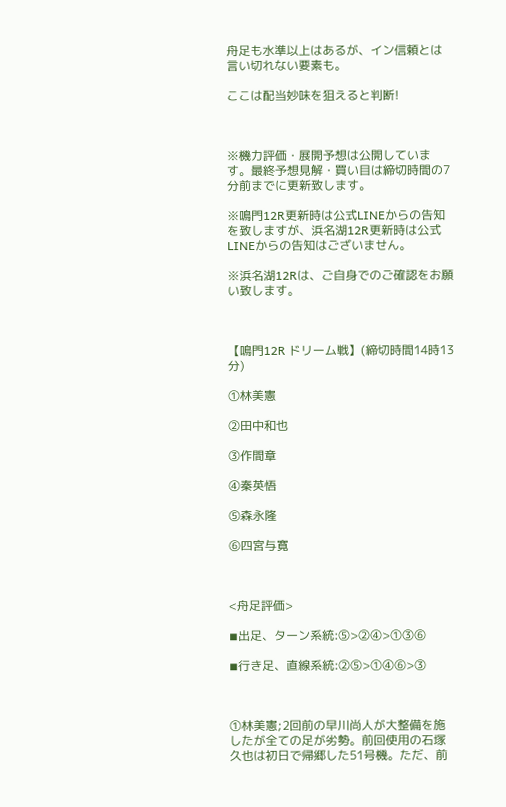舟足も水準以上はあるが、イン信頼とは言い切れない要素も。

ここは配当妙味を狙えると判断!



※機力評価・展開予想は公開しています。最終予想見解・買い目は締切時間の7分前までに更新致します。

※鳴門12R更新時は公式LINEからの告知を致しますが、浜名湖12R更新時は公式LINEからの告知はございません。

※浜名湖12Rは、ご自身でのご確認をお願い致します。



【鳴門12R ドリーム戦】(締切時間14時13分)

①林美憲

②田中和也

③作間章

④秦英悟

⑤森永隆

⑥四宮与寛



<舟足評価>

◾出足、ターン系統:⑤>②④>①③⑥

◾行き足、直線系統:②⑤>①④⑥>③



①林美憲;2回前の早川尚人が大整備を施したが全ての足が劣勢。前回使用の石塚久也は初日で帰郷した51号機。ただ、前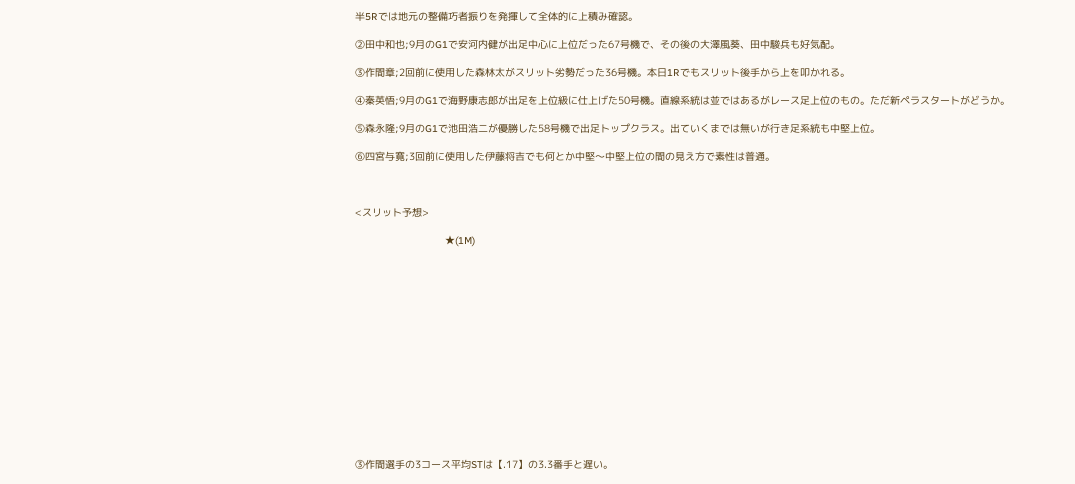半5Rでは地元の整備巧者振りを発揮して全体的に上積み確認。

②田中和也;9月のG1で安河内健が出足中心に上位だった67号機で、その後の大澤風葵、田中駿兵も好気配。

③作間章;2回前に使用した森林太がスリット劣勢だった36号機。本日1Rでもスリット後手から上を叩かれる。

④秦英悟;9月のG1で海野康志郎が出足を上位級に仕上げた50号機。直線系統は並ではあるがレース足上位のもの。ただ新ペラスタートがどうか。

⑤森永隆;9月のG1で池田浩二が優勝した58号機で出足トップクラス。出ていくまでは無いが行き足系統も中堅上位。

⑥四宮与寛;3回前に使用した伊藤将吉でも何とか中堅〜中堅上位の間の見え方で素性は普通。



<スリット予想>

                              ★(1M)















③作間選手の3コース平均STは【.17】の3.3番手と遅い。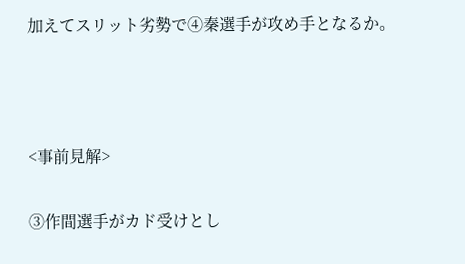加えてスリット劣勢で④秦選手が攻め手となるか。



<事前見解>

③作間選手がカド受けとし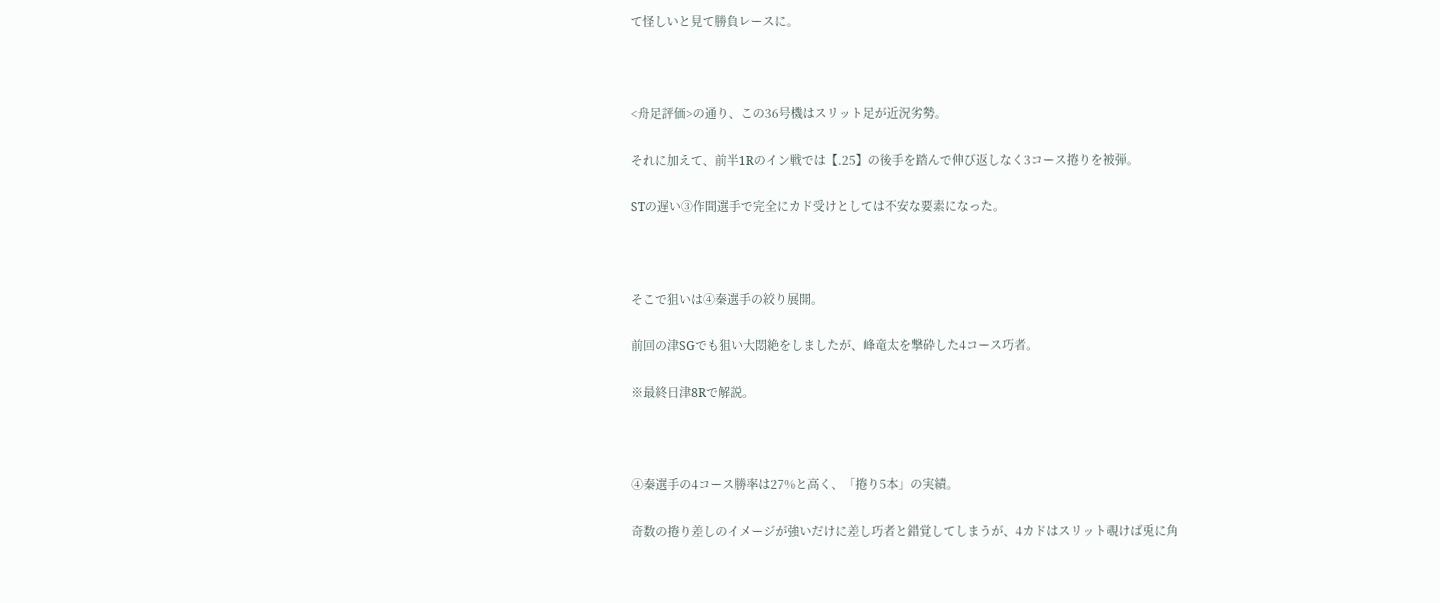て怪しいと見て勝負レースに。



<舟足評価>の通り、この36号機はスリット足が近況劣勢。

それに加えて、前半1Rのイン戦では【.25】の後手を踏んで伸び返しなく3コース捲りを被弾。

STの遅い③作間選手で完全にカド受けとしては不安な要素になった。



そこで狙いは④秦選手の絞り展開。

前回の津SGでも狙い大悶絶をしましたが、峰竜太を撃砕した4コース巧者。

※最終日津8Rで解説。



④秦選手の4コース勝率は27%と高く、「捲り5本」の実績。

奇数の捲り差しのイメージが強いだけに差し巧者と錯覚してしまうが、4カドはスリット覗けば兎に角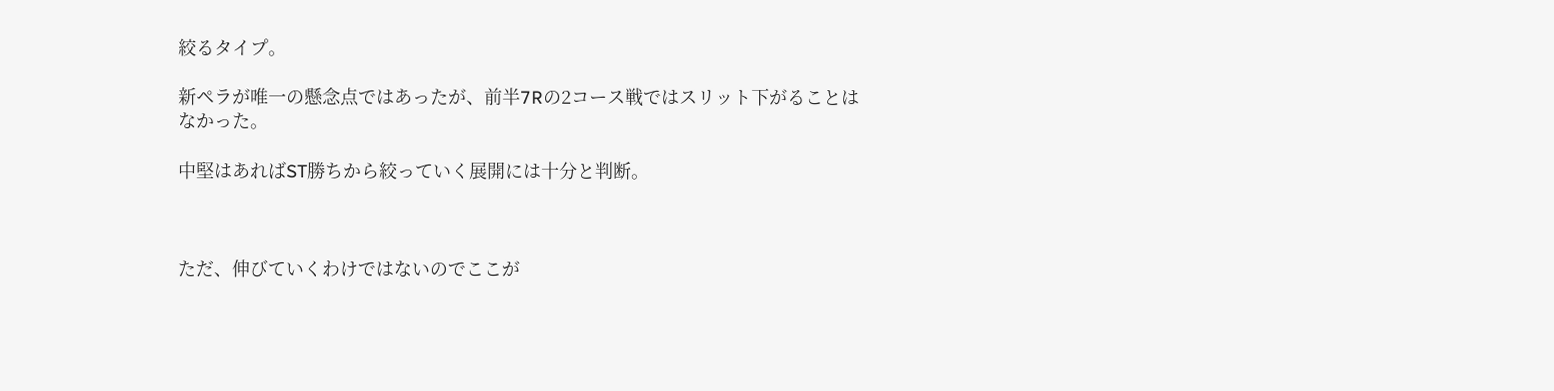絞るタイプ。

新ペラが唯一の懸念点ではあったが、前半7Rの2コース戦ではスリット下がることはなかった。

中堅はあればST勝ちから絞っていく展開には十分と判断。



ただ、伸びていくわけではないのでここが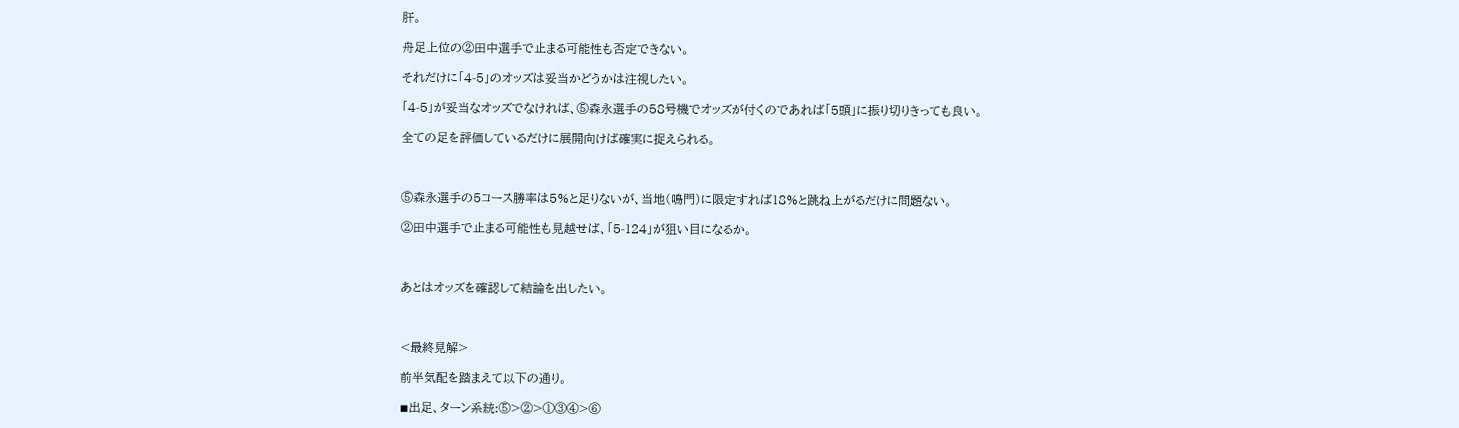肝。

舟足上位の②田中選手で止まる可能性も否定できない。

それだけに「4-5」のオッズは妥当かどうかは注視したい。

「4-5」が妥当なオッズでなければ、⑤森永選手の58号機でオッズが付くのであれば「5頭」に振り切りきっても良い。

全ての足を評価しているだけに展開向けば確実に捉えられる。



⑤森永選手の5コース勝率は5%と足りないが、当地(鳴門)に限定すれば18%と跳ね上がるだけに問題ない。

②田中選手で止まる可能性も見越せば、「5-124」が狙い目になるか。



あとはオッズを確認して結論を出したい。



<最終見解>

前半気配を踏まえて以下の通り。

◾出足、ターン系統:⑤>②>①③④>⑥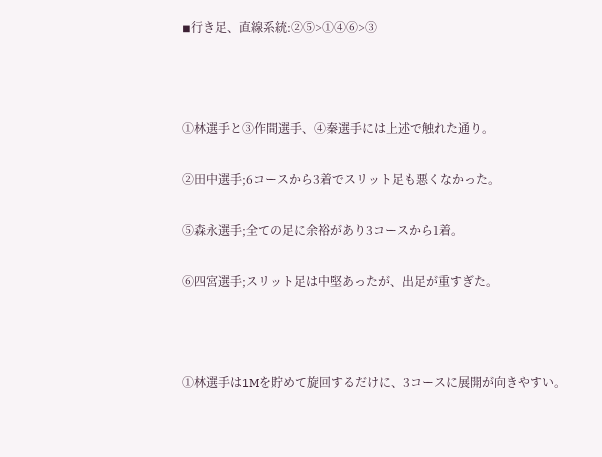◾行き足、直線系統:②⑤>①④⑥>③



①林選手と③作間選手、④秦選手には上述で触れた通り。

②田中選手;6コースから3着でスリット足も悪くなかった。

⑤森永選手;全ての足に余裕があり3コースから1着。

⑥四宮選手;スリット足は中堅あったが、出足が重すぎた。



①林選手は1Mを貯めて旋回するだけに、3コースに展開が向きやすい。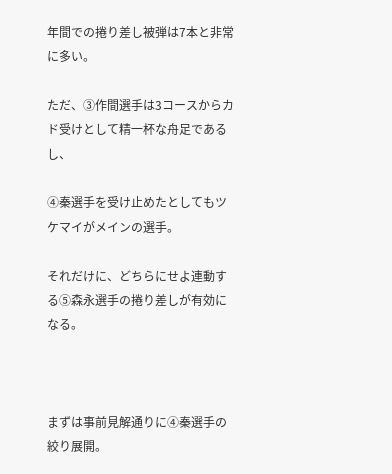年間での捲り差し被弾は7本と非常に多い。

ただ、③作間選手は3コースからカド受けとして精一杯な舟足であるし、

④秦選手を受け止めたとしてもツケマイがメインの選手。

それだけに、どちらにせよ連動する⑤森永選手の捲り差しが有効になる。



まずは事前見解通りに④秦選手の絞り展開。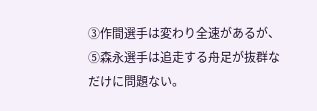③作間選手は変わり全速があるが、⑤森永選手は追走する舟足が抜群なだけに問題ない。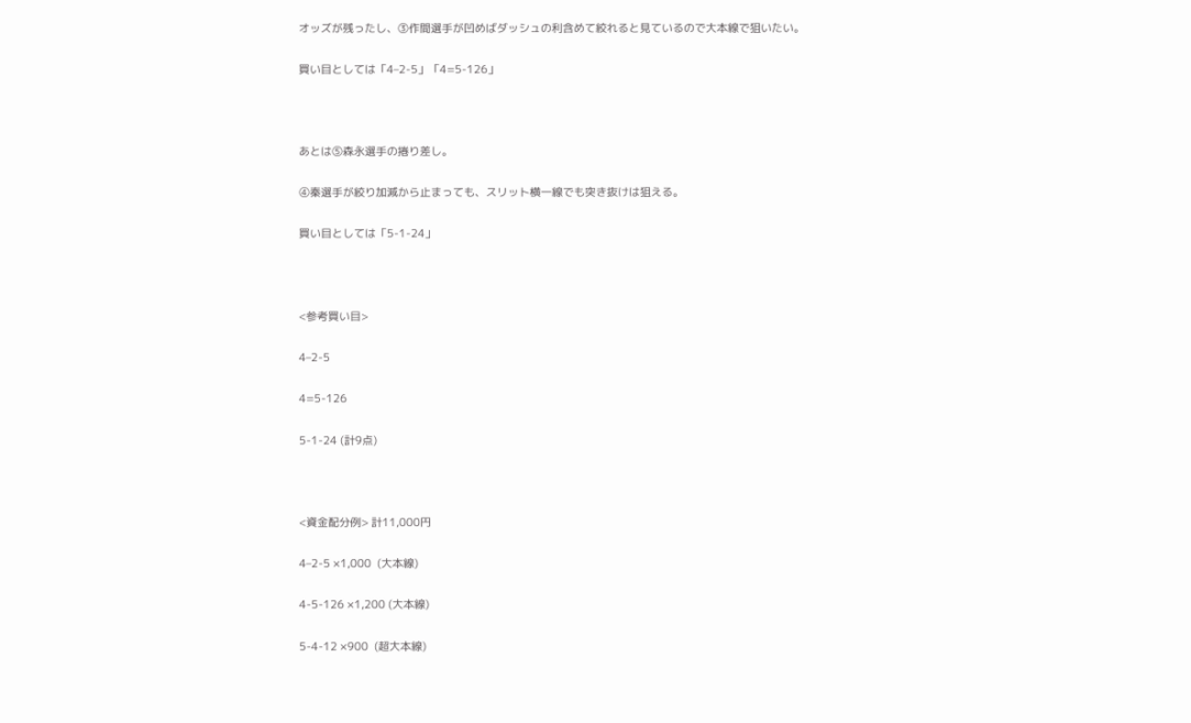オッズが残ったし、③作間選手が凹めばダッシュの利含めて絞れると見ているので大本線で狙いたい。

買い目としては「4–2-5」「4=5-126」



あとは⑤森永選手の捲り差し。

④秦選手が絞り加減から止まっても、スリット横一線でも突き抜けは狙える。

買い目としては「5-1-24」



<参考買い目>

4–2-5

4=5-126

5-1-24 (計9点)



<資金配分例> 計11,000円

4–2-5 ×1,000  (大本線)

4-5-126 ×1,200 (大本線)

5-4-12 ×900  (超大本線)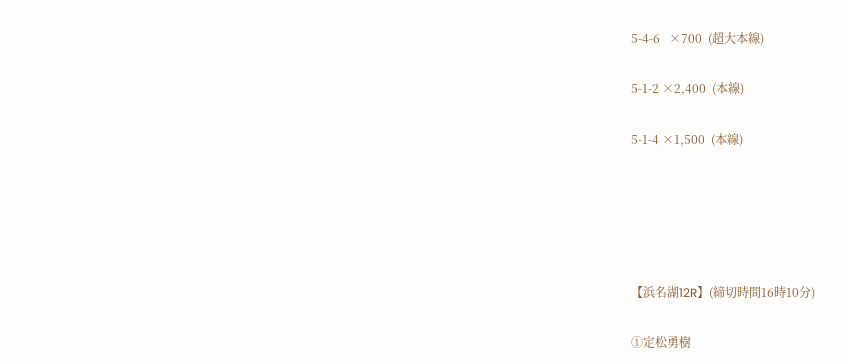5-4-6   ×700  (超大本線)

5-1-2 ×2,400  (本線)

5-1-4 ×1,500  (本線)





【浜名湖12R】(締切時間16時10分)

①定松勇樹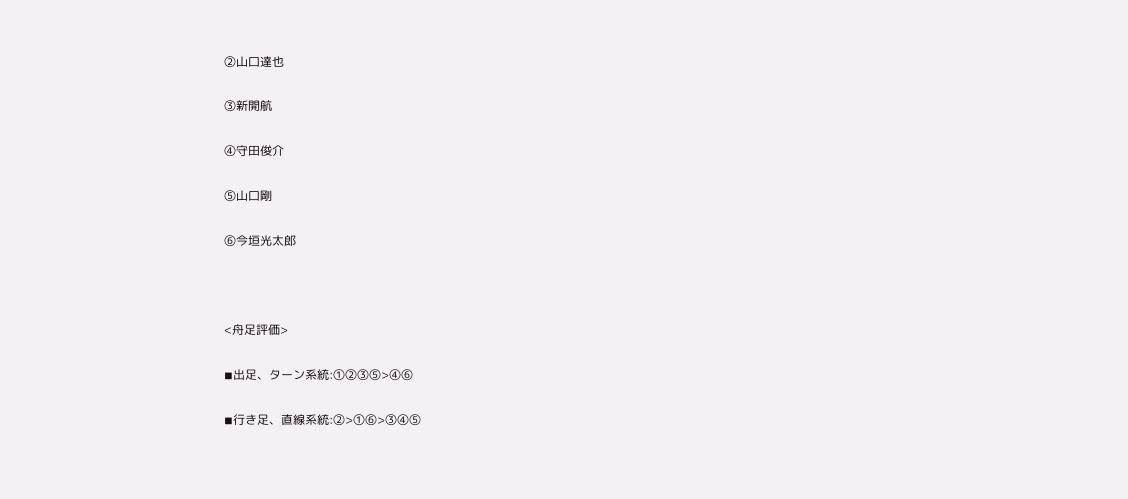②山口達也

③新開航

④守田俊介

⑤山口剛

⑥今垣光太郎



<舟足評価>

◾出足、ターン系統:①②③⑤>④⑥

◾行き足、直線系統:②>①⑥>③④⑤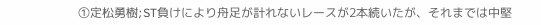①定松勇樹;ST負けにより舟足が計れないレースが2本続いたが、それまでは中堅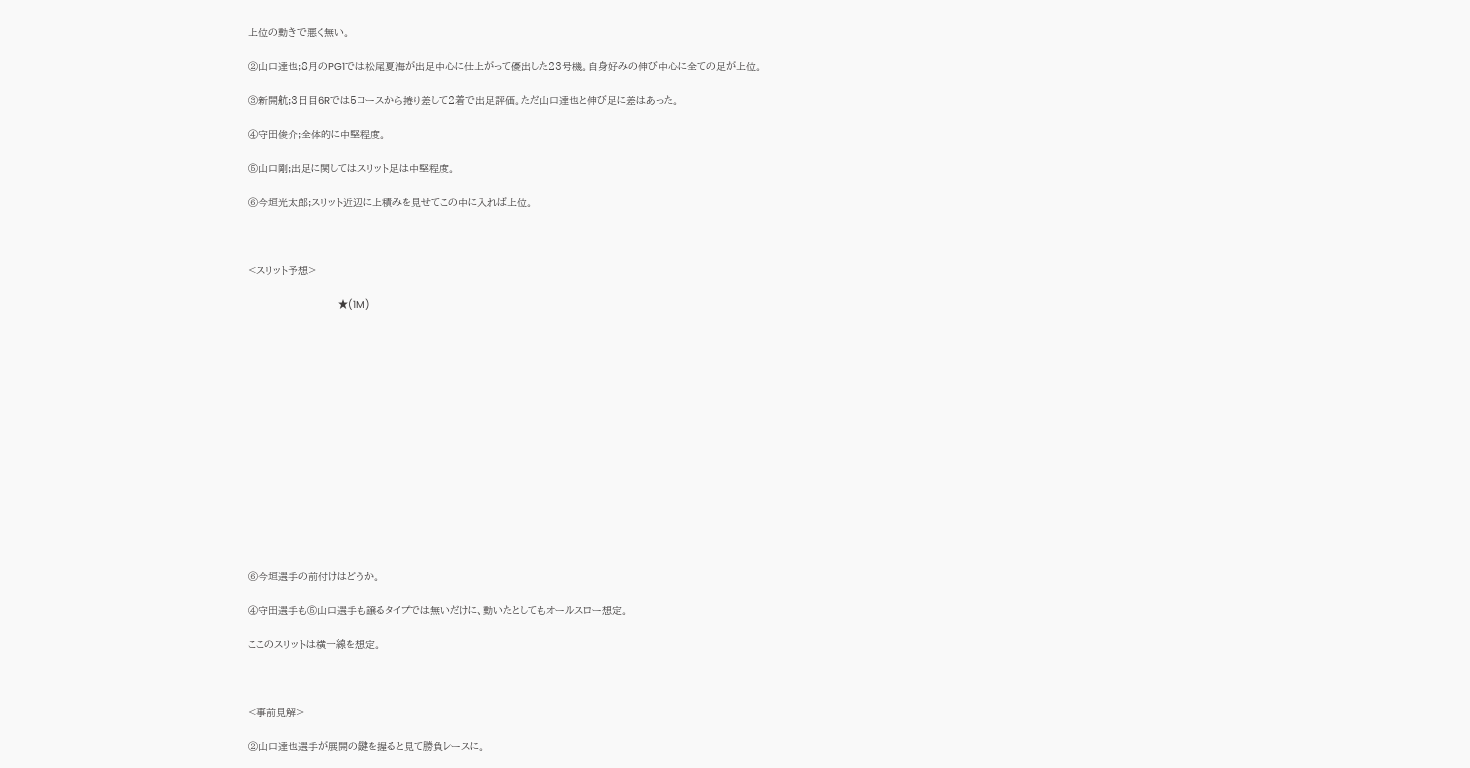上位の動きで悪く無い。

②山口達也;8月のPG1では松尾夏海が出足中心に仕上がって優出した23号機。自身好みの伸び中心に全ての足が上位。

③新開航;3日目6Rでは5コースから捲り差して2着で出足評価。ただ山口達也と伸び足に差はあった。

④守田俊介;全体的に中堅程度。

⑤山口剛;出足に関してはスリット足は中堅程度。

⑥今垣光太郎;スリット近辺に上積みを見せてこの中に入れば上位。



<スリット予想>

                              ★(1M)















⑥今垣選手の前付けはどうか。

④守田選手も⑤山口選手も譲るタイプでは無いだけに、動いたとしてもオールスロー想定。

ここのスリットは横一線を想定。



<事前見解>

②山口達也選手が展開の鍵を握ると見て勝負レースに。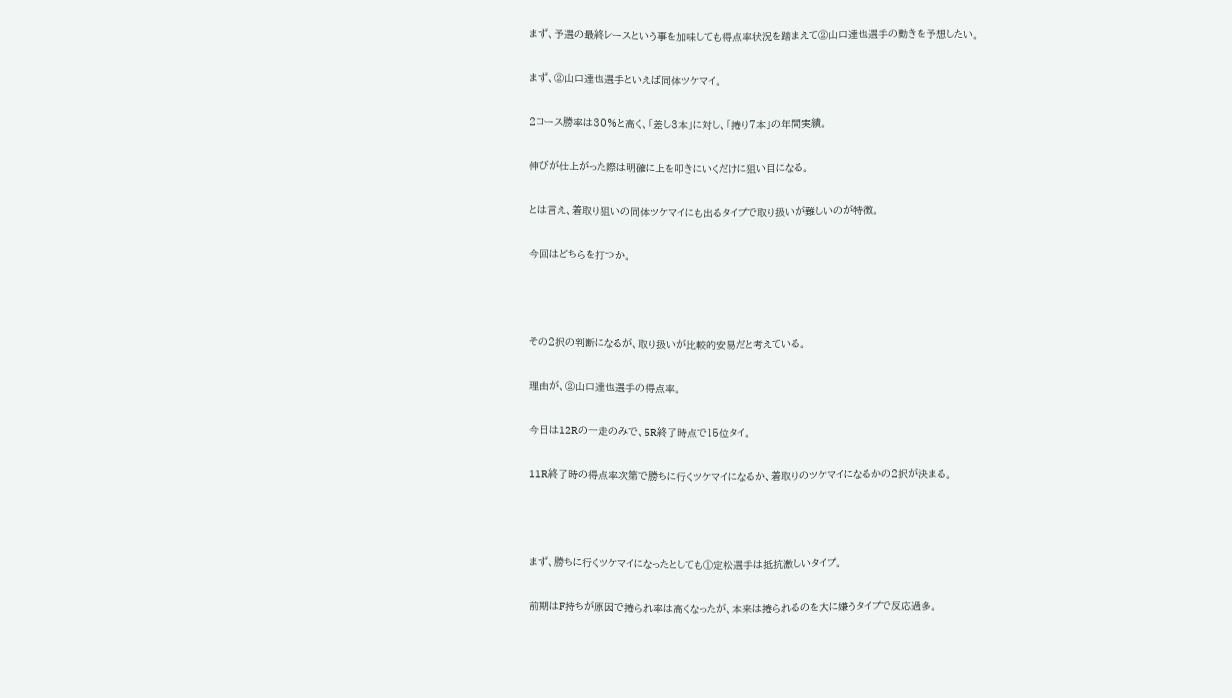まず、予選の最終レースという事を加味しても得点率状況を踏まえて②山口達也選手の動きを予想したい。

まず、②山口達也選手といえば同体ツケマイ。

2コース勝率は30%と高く、「差し3本」に対し、「捲り7本」の年間実績。

伸びが仕上がった際は明確に上を叩きにいくだけに狙い目になる。

とは言え、着取り狙いの同体ツケマイにも出るタイプで取り扱いが難しいのが特徴。

今回はどちらを打つか。



その2択の判断になるが、取り扱いが比較的安易だと考えている。

理由が、②山口達也選手の得点率。

今日は12Rの一走のみで、5R終了時点で15位タイ。

11R終了時の得点率次第で勝ちに行くツケマイになるか、着取りのツケマイになるかの2択が決まる。



まず、勝ちに行くツケマイになったとしても①定松選手は抵抗激しいタイプ。

前期はF持ちが原因で捲られ率は高くなったが、本来は捲られるのを大に嫌うタイプで反応過多。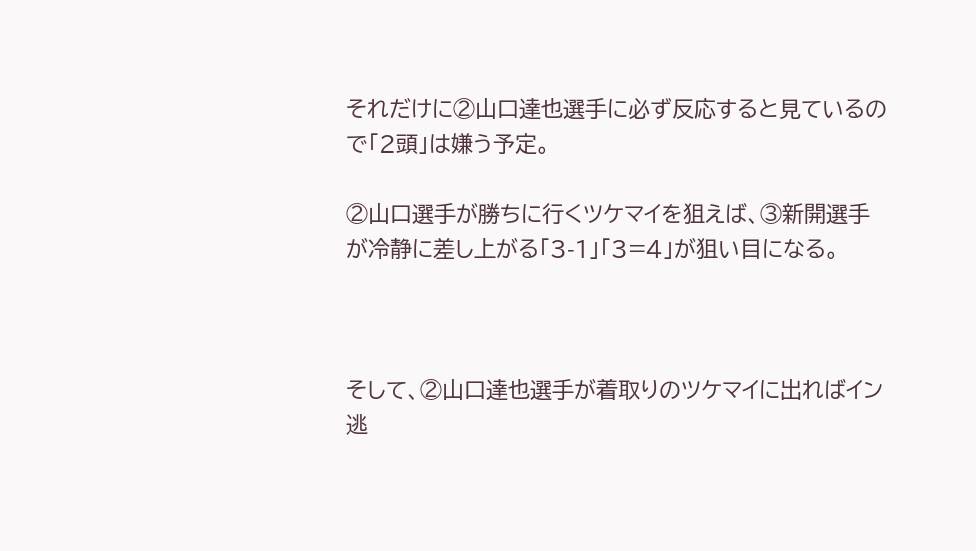それだけに②山口達也選手に必ず反応すると見ているので「2頭」は嫌う予定。

②山口選手が勝ちに行くツケマイを狙えば、③新開選手が冷静に差し上がる「3-1」「3=4」が狙い目になる。



そして、②山口達也選手が着取りのツケマイに出ればイン逃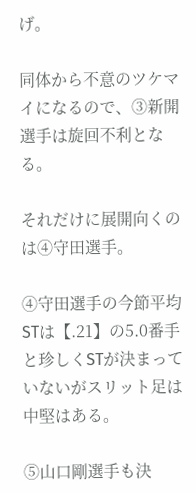げ。

同体から不意のツケマイになるので、③新開選手は旋回不利となる。

それだけに展開向くのは④守田選手。

④守田選手の今節平均STは【.21】の5.0番手と珍しくSTが決まっていないがスリット足は中堅はある。

⑤山口剛選手も決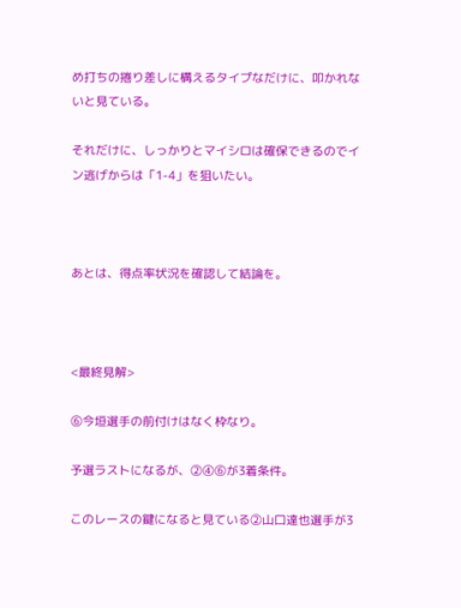め打ちの捲り差しに構えるタイプなだけに、叩かれないと見ている。

それだけに、しっかりとマイシロは確保できるのでイン逃げからは「1-4」を狙いたい。



あとは、得点率状況を確認して結論を。



<最終見解>

⑥今垣選手の前付けはなく枠なり。

予選ラストになるが、②④⑥が3着条件。

このレースの鍵になると見ている②山口達也選手が3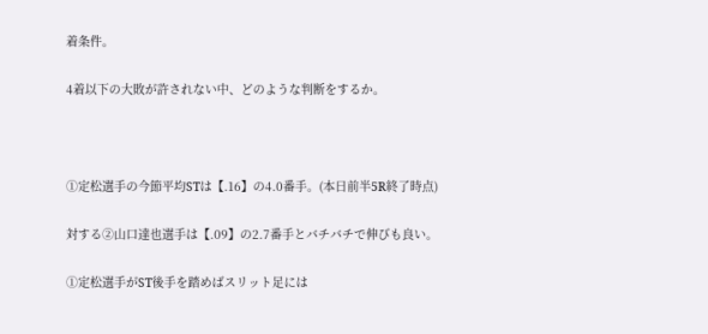着条件。

4着以下の大敗が許されない中、どのような判断をするか。



①定松選手の今節平均STは【.16】の4.0番手。(本日前半5R終了時点)

対する②山口達也選手は【.09】の2.7番手とバチバチで伸びも良い。

①定松選手がST後手を踏めばスリット足には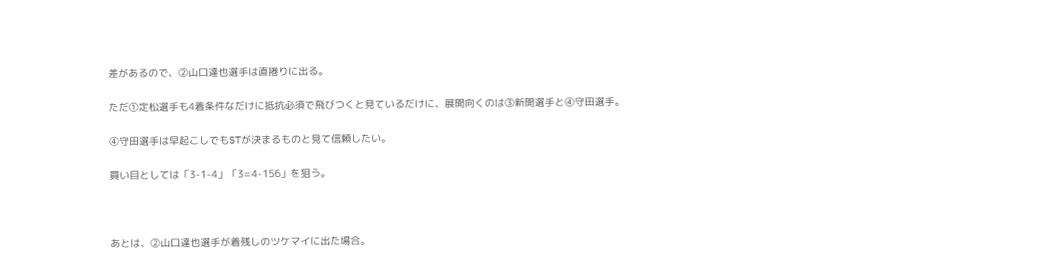差があるので、②山口達也選手は直捲りに出る。

ただ①定松選手も4着条件なだけに抵抗必須で飛びつくと見ているだけに、展開向くのは③新開選手と④守田選手。

④守田選手は早起こしでもSTが決まるものと見て信頼したい。

買い目としては「3-1-4」「3=4-156」を狙う。



あとは、②山口達也選手が着残しのツケマイに出た場合。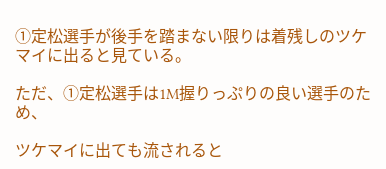①定松選手が後手を踏まない限りは着残しのツケマイに出ると見ている。

ただ、①定松選手は1M握りっぷりの良い選手のため、

ツケマイに出ても流されると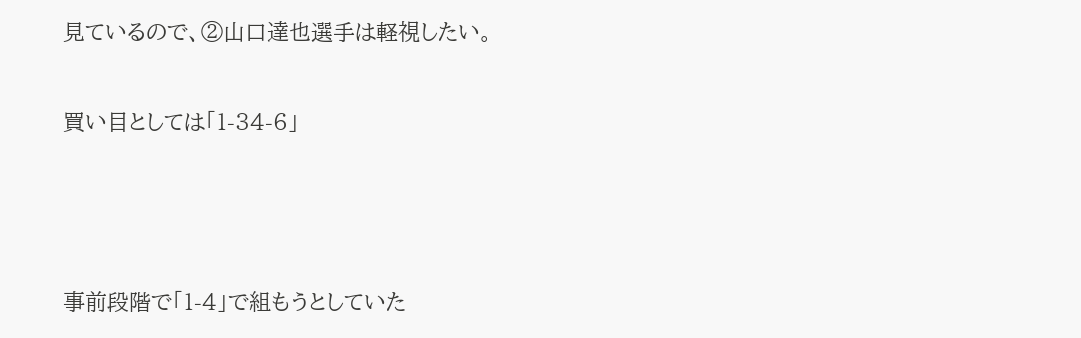見ているので、②山口達也選手は軽視したい。

買い目としては「1-34-6」



事前段階で「1-4」で組もうとしていた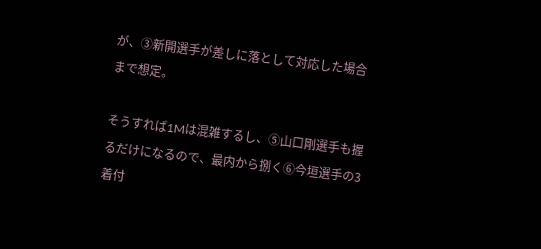が、③新開選手が差しに落として対応した場合まで想定。

そうすれば1Mは混雑するし、⑤山口剛選手も握るだけになるので、最内から捌く⑥今垣選手の3着付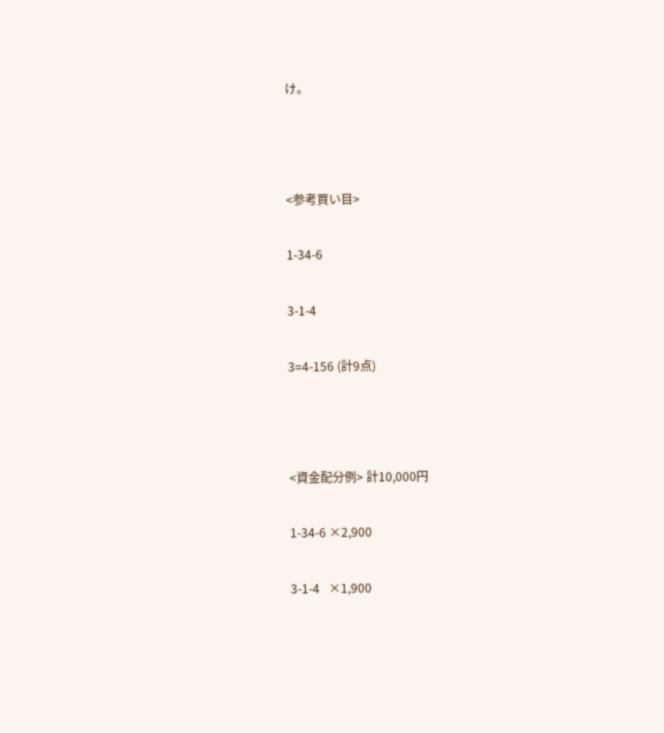け。



<参考買い目>

1-34-6

3-1-4

3=4-156 (計9点)



<資金配分例> 計10,000円

1-34-6 ×2,900

3-1-4   ×1,900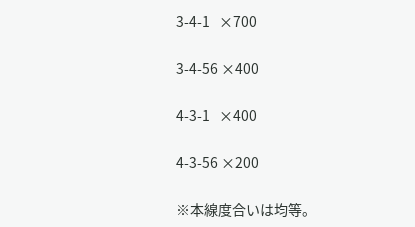3-4-1   ×700

3-4-56 ×400

4-3-1   ×400

4-3-56 ×200

※本線度合いは均等。